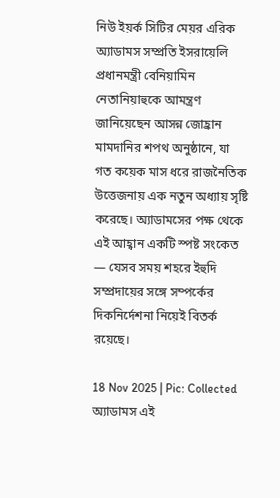নিউ ইয়র্ক সিটির মেয়র এরিক অ্যাডামস সম্প্রতি ইসরায়েলি প্রধানমন্ত্রী বেনিয়ামিন নেতানিয়াহুকে আমন্ত্রণ জানিয়েছেন আসন্ন জোহ্রান মামদানির শপথ অনুষ্ঠানে, যা গত কয়েক মাস ধরে রাজনৈতিক উত্তেজনায় এক নতুন অধ্যায় সৃষ্টি করেছে। অ্যাডামসের পক্ষ থেকে এই আহ্বান একটি স্পষ্ট সংকেত — যেসব সময় শহরে ইহুদি সম্প্রদায়ের সঙ্গে সম্পর্কের দিকনির্দেশনা নিয়েই বিতর্ক রয়েছে।

18 Nov 2025 | Pic: Collected
অ্যাডামস এই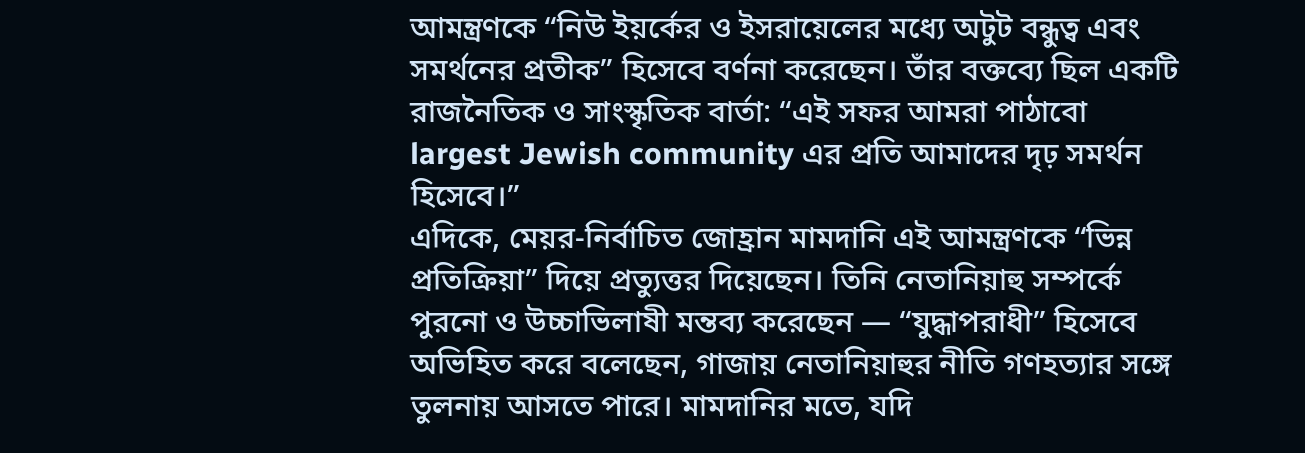আমন্ত্রণকে “নিউ ইয়র্কের ও ইসরায়েলের মধ্যে অটুট বন্ধুত্ব এবং সমর্থনের প্রতীক” হিসেবে বর্ণনা করেছেন। তাঁর বক্তব্যে ছিল একটি রাজনৈতিক ও সাংস্কৃতিক বার্তা: “এই সফর আমরা পাঠাবো largest Jewish community এর প্রতি আমাদের দৃঢ় সমর্থন হিসেবে।”
এদিকে, মেয়র-নির্বাচিত জোহ্রান মামদানি এই আমন্ত্রণকে “ভিন্ন প্রতিক্রিয়া” দিয়ে প্রত্যুত্তর দিয়েছেন। তিনি নেতানিয়াহু সম্পর্কে পুরনো ও উচ্চাভিলাষী মন্তব্য করেছেন — “যুদ্ধাপরাধী” হিসেবে অভিহিত করে বলেছেন, গাজায় নেতানিয়াহুর নীতি গণহত্যার সঙ্গে তুলনায় আসতে পারে। মামদানির মতে, যদি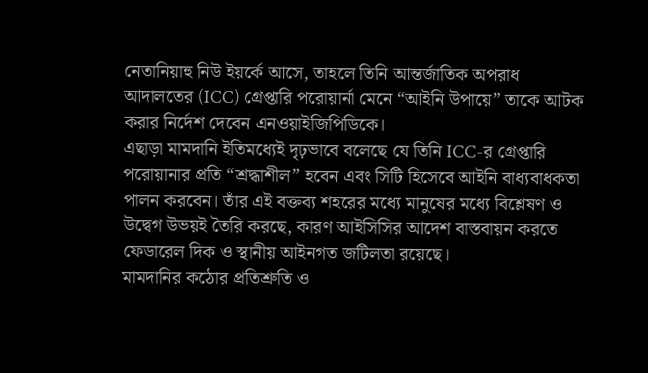নেতানিয়াহু নিউ ইয়র্কে আসে, তাহলে তিনি আন্তর্জাতিক অপরাধ আদালতের (ICC) গ্রেপ্তারি পরোয়ার্না মেনে “আইনি উপায়ে” তাকে আটক করার নির্দেশ দেবেন এনওয়াইজিপিডিকে।
এছাড়া মামদানি ইতিমধ্যেই দৃঢ়ভাবে বলেছে যে তিনি ICC-র গ্রেপ্তারি পরোয়ানার প্রতি “শ্রদ্ধাশীল” হবেন এবং সিটি হিসেবে আইনি বাধ্যবাধকতা পালন করবেন। তাঁর এই বক্তব্য শহরের মধ্যে মানুষের মধ্যে বিশ্লেষণ ও উদ্বেগ উভয়ই তৈরি করছে, কারণ আইসিসির আদেশ বাস্তবায়ন করতে ফেডারেল দিক ও স্থানীয় আইনগত জটিলতা রয়েছে।
মামদানির কঠোর প্রতিশ্রুতি ও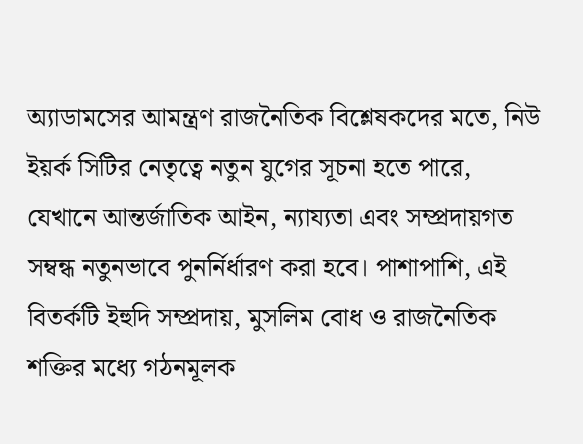অ্যাডামসের আমন্ত্রণ রাজনৈতিক বিশ্লেষকদের মতে, নিউ ইয়র্ক সিটির নেতৃত্বে নতুন যুগের সূচনা হতে পারে, যেখানে আন্তর্জাতিক আইন, ন্যায্যতা এবং সম্প্রদায়গত সম্বন্ধ নতুনভাবে পুনর্নির্ধারণ করা হবে। পাশাপাশি, এই বিতর্কটি ইহুদি সম্প্রদায়, মুসলিম বোধ ও রাজনৈতিক শক্তির মধ্যে গঠনমূলক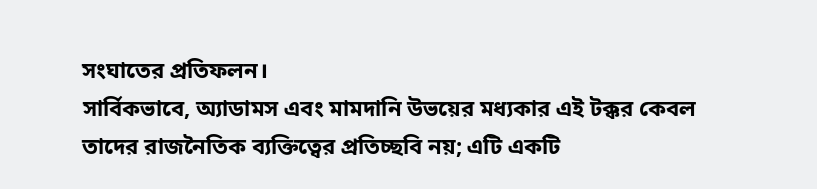সংঘাতের প্রতিফলন।
সার্বিকভাবে, অ্যাডামস এবং মামদানি উভয়ের মধ্যকার এই টক্কর কেবল তাদের রাজনৈতিক ব্যক্তিত্বের প্রতিচ্ছবি নয়; এটি একটি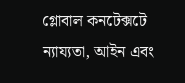গ্লোবাল কনটেক্সটে ন্যায্যতা, আইন এবং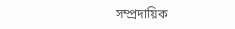সম্প্রদায়িক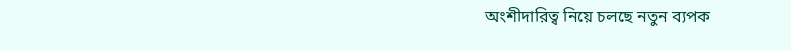অংশীদারিত্ব নিয়ে চলছে নতুন ব্যপক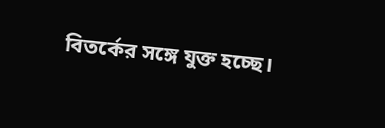বিতর্কের সঙ্গে যুক্ত হচ্ছে।